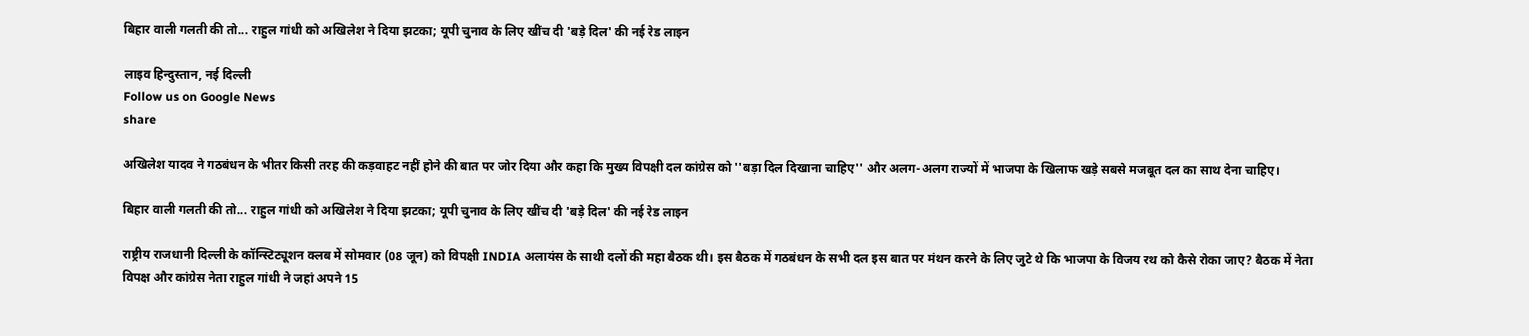बिहार वाली गलती की तो... राहुल गांधी को अखिलेश ने दिया झटका; यूपी चुनाव के लिए खींच दी 'बड़े दिल' की नई रेड लाइन

लाइव हिन्दुस्तान, नई दिल्ली
Follow us on Google News
share

अखिलेश यादव ने गठबंधन के भीतर किसी तरह की कड़वाहट नहीं होने की बात पर जोर दिया और कहा कि मुख्य विपक्षी दल कांग्रेस को ''बड़ा दिल दिखाना चाहिए'' और अलग-अलग राज्यों में भाजपा के खिलाफ खड़े सबसे मजबूत दल का साथ देना चाहिए।

बिहार वाली गलती की तो... राहुल गांधी को अखिलेश ने दिया झटका; यूपी चुनाव के लिए खींच दी 'बड़े दिल' की नई रेड लाइन

राष्ट्रीय राजधानी दिल्ली के कॉन्स्टिट्यूशन क्लब में सोमवार (08 जून) को विपक्षी INDIA अलायंस के साथी दलों की महा बैठक थी। इस बैठक में गठबंधन के सभी दल इस बात पर मंथन करने के लिए जुटे थे कि भाजपा के विजय रथ को कैसे रोका जाए? बैठक में नेता विपक्ष और कांग्रेस नेता राहुल गांधी ने जहां अपने 15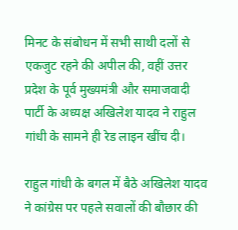मिनट के संबोधन में सभी साथी दलों से एकजुट रहने की अपील की, वहीं उत्तर प्रदेश के पूर्व मुख्यमंत्री और समाजवादी पार्टी के अध्यक्ष अखिलेश यादव ने राहुल गांधी के सामने ही रेड लाइन खींच दी।

राहुल गांधी के बगल में बैठे अखिलेश यादव ने कांग्रेस पर पहले सवालों की बौछार की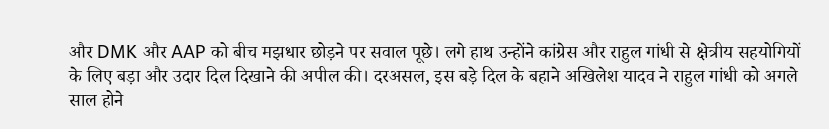और DMK और AAP को बीच मझधार छोड़ने पर सवाल पूछे। लगे हाथ उन्होंने कांग्रेस और राहुल गांधी से क्षेत्रीय सहयोगियों के लिए बड़ा और उदार दिल दिखाने की अपील की। दरअसल, इस बड़े दिल के बहाने अखिलेश यादव ने राहुल गांधी को अगले साल होने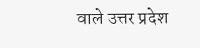वाले उत्तर प्रदेश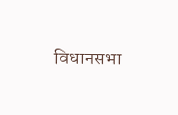विधानसभा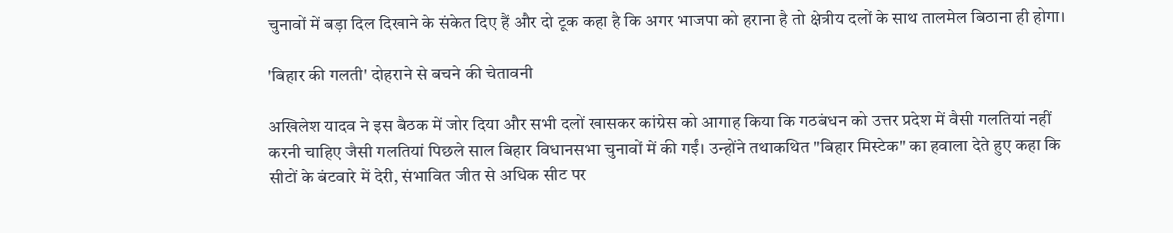चुनावों में बड़ा दिल दिखाने के संकेत दिए हैं और दो टूक कहा है कि अगर भाजपा को हराना है तो क्षेत्रीय दलों के साथ तालमेल बिठाना ही होगा।

'बिहार की गलती' दोहराने से बचने की चेतावनी

अखिलेश यादव ने इस बैठक में जोर दिया और सभी दलों खासकर कांग्रेस को आगाह किया कि गठबंधन को उत्तर प्रदेश में वैसी गलतियां नहीं करनी चाहिए जैसी गलतियां पिछले साल बिहार विधानसभा चुनावों में की गईं। उन्होंने तथाकथित "बिहार मिस्टेक" का हवाला देते हुए कहा कि सीटों के बंटवारे में देरी, संभावित जीत से अधिक सीट पर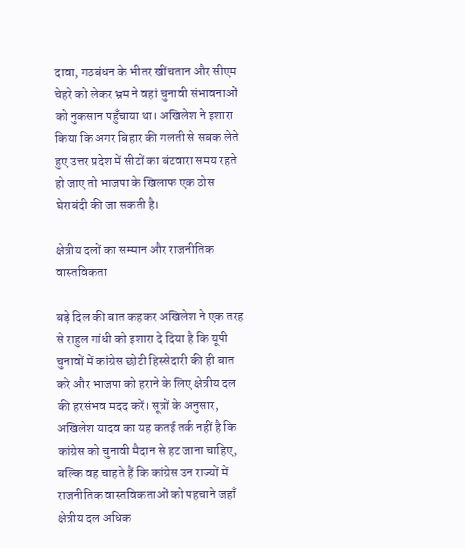दावा, गठबंधन के भीतर खींचतान और सीएम चेहरे को लेकर भ्रम ने वहां चुनावी संभावनाओं को नुकसान पहुँचाया था। अखिलेश ने इशारा किया कि अगर बिहार की गलती से सबक लेते हुए उत्तर प्रदेश में सीटों का बंटवारा समय रहते हो जाए तो भाजपा के खिलाफ एक ठोस घेराबंदी की जा सकती है।

क्षेत्रीय दलों का सम्मान और राजनीतिक वास्तविकता

बड़े दिल की बात कहकर अखिलेश ने एक तरह से राहुल गांधी को इशारा दे दिया है कि यूपी चुनावों में कांग्रेस छोटी हिस्सेदारी की ही बात करे और भाजपा को हराने के लिए क्षेत्रीय दल की हरसंभव मदद करें। सूत्रों के अनुसार, अखिलेश यादव का यह कतई तर्क नहीं है कि कांग्रेस को चुनावी मैदान से हट जाना चाहिए, बल्कि वह चाहते हैं कि कांग्रेस उन राज्यों में राजनीतिक वास्तविकताओं को पहचाने जहाँ क्षेत्रीय दल अधिक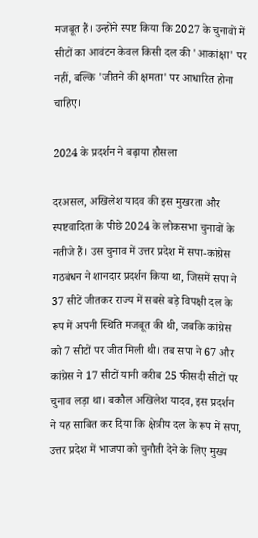मजबूत हैं। उन्होंने स्पष्ट किया कि 2027 के चुनावों में सीटों का आवंटन केवल किसी दल की 'आकांक्षा' पर नहीं, बल्कि 'जीतने की क्षमता' पर आधारित होना चाहिए।

2024 के प्रदर्शन ने बढ़ाया हौसला

दरअसल, अखिलेश यादव की इस मुखरता और स्पष्टवादिता के पीछे 2024 के लोकसभा चुनावों के नतीजे हैं। उस चुनाव में उत्तर प्रदेश में सपा-कांग्रेस गठबंधन ने शानदार प्रदर्शन किया था, जिसमें सपा ने 37 सीटें जीतकर राज्य में सबसे बड़े विपक्षी दल के रूप में अपनी स्थिति मजबूत की थी, जबकि कांग्रेस को 7 सीटों पर जीत मिली थी। तब सपा ने 67 और कांग्रेस ने 17 सीटों यानी करीब 25 फीसदी सीटों पर चुनाव लड़ा था। बकौल अखिलेश यादव, इस प्रदर्शन ने यह साबित कर दिया कि क्षेत्रीय दल के रूप में सपा, उत्तर प्रदेश में भाजपा को चुनौती देने के लिए मुख्य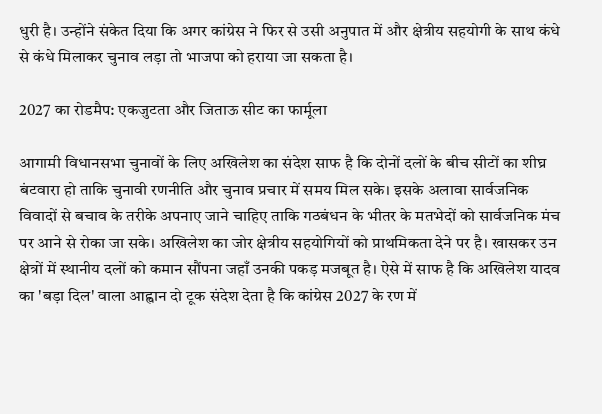धुरी है। उन्होंने संकेत दिया कि अगर कांग्रेस ने फिर से उसी अनुपात में और क्षेत्रीय सहयोगी के साथ कंधे से कंधे मिलाकर चुनाव लड़ा तो भाजपा को हराया जा सकता है।

2027 का रोडमैप: एकजुटता और जिताऊ सीट का फार्मूला

आगामी विधानसभा चुनावों के लिए अखिलेश का संदेश साफ है कि दोनों दलों के बीच सीटों का शीघ्र बंटवारा हो ताकि चुनावी रणनीति और चुनाव प्रचार में समय मिल सके। इसके अलावा सार्वजनिक विवादों से बचाव के तरीके अपनाए जाने चाहिए ताकि गठबंधन के भीतर के मतभेदों को सार्वजनिक मंच पर आने से रोका जा सके। अखिलेश का जोर क्षेत्रीय सहयोगियों को प्राथमिकता देने पर है। खासकर उन क्षेत्रों में स्थानीय दलों को कमान सौंपना जहाँ उनकी पकड़ मजबूत है। ऐसे में साफ है कि अखिलेश यादव का 'बड़ा दिल' वाला आह्वान दो टूक संदेश देता है कि कांग्रेस 2027 के रण में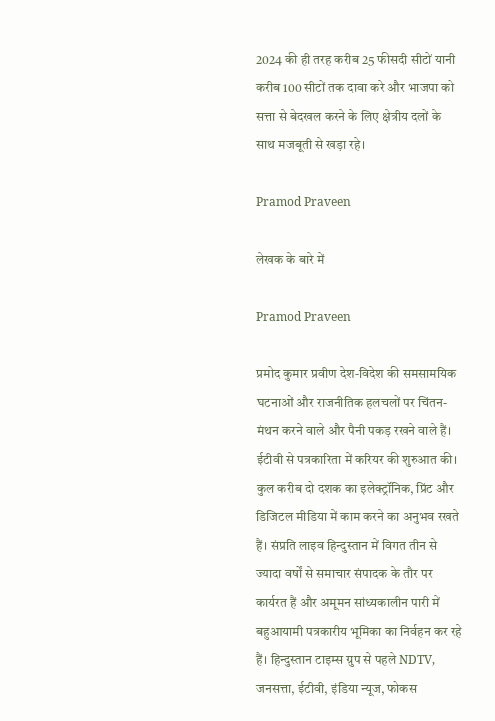2024 की ही तरह करीब 25 फीसदी सीटों यानी करीब 100 सीटों तक दावा करे और भाजपा को सत्ता से बेदखल करने के लिए क्षेत्रीय दलों के साथ मजबूती से खड़ा रहे।

Pramod Praveen

लेखक के बारे में

Pramod Praveen

प्रमोद कुमार प्रवीण देश-विदेश की समसामयिक घटनाओं और राजनीतिक हलचलों पर चिंतन-मंथन करने वाले और पैनी पकड़ रखने वाले हैं। ईटीवी से पत्रकारिता में करियर की शुरुआत की। कुल करीब दो दशक का इलेक्ट्रॉनिक, प्रिंट और डिजिटल मीडिया में काम करने का अनुभव रखते हैं। संप्रति लाइव हिन्दुस्तान में विगत तीन से ज्यादा वर्षों से समाचार संपादक के तौर पर कार्यरत हैं और अमूमन सांध्यकालीन पारी में बहुआयामी पत्रकारीय भूमिका का निर्वहन कर रहे हैं। हिन्दुस्तान टाइम्स ग्रुप से पहले NDTV, जनसत्ता, ईटीवी, इंडिया न्यूज, फोकस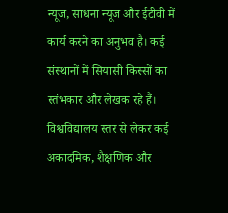न्यूज, साधना न्यूज और ईटीवी में कार्य करने का अनुभव है। कई संस्थानों में सियासी किस्सों का स्तंभकार और लेखक रहे हैं। विश्वविद्यालय स्तर से लेकर कई अकादमिक, शैक्षणिक और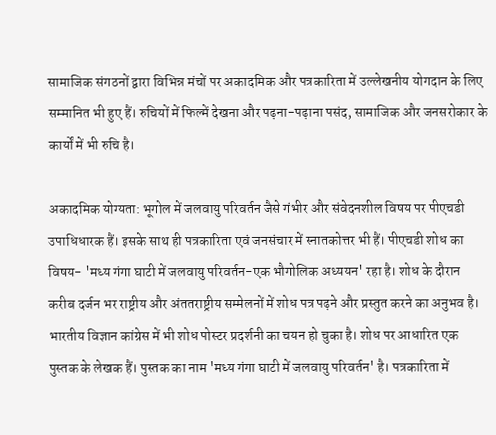सामाजिक संगठनों द्वारा विभिन्न मंचों पर अकादमिक और पत्रकारिता में उल्लेखनीय योगदान के लिए सम्मानित भी हुए हैं। रुचियों में फिल्में देखना और पढ़ना-पढ़ाना पसंद, सामाजिक और जनसरोकार के कार्यों में भी रुचि है।

अकादमिक योग्यता: भूगोल में जलवायु परिवर्तन जैसे गंभीर और संवेदनशील विषय पर पीएचडी उपाधिधारक हैं। इसके साथ ही पत्रकारिता एवं जनसंचार में स्नातकोत्तर भी हैं। पीएचडी शोध का विषय- 'मध्य गंगा घाटी में जलवायु परिवर्तन-एक भौगोलिक अध्ययन' रहा है। शोध के दौरान करीब दर्जन भर राष्ट्रीय और अंततराष्ट्रीय सम्मेलनों में शोध पत्र पढ़ने और प्रस्तुत करने का अनुभव है। भारतीय विज्ञान कांग्रेस में भी शोध पोस्टर प्रदर्शनी का चयन हो चुका है। शोध पर आधारित एक पुस्तक के लेखक हैं। पुस्तक का नाम 'मध्य गंगा घाटी में जलवायु परिवर्तन' है। पत्रकारिता में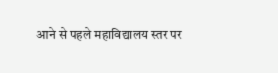आने से पहले महाविद्यालय स्तर पर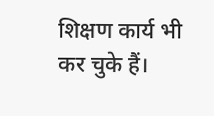शिक्षण कार्य भी कर चुके हैं।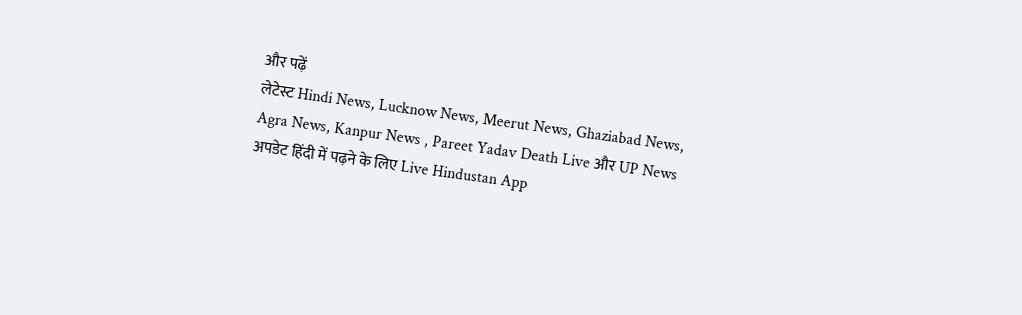और पढ़ें
लेटेस्ट Hindi News, Lucknow News, Meerut News, Ghaziabad News, Agra News, Kanpur News , Pareet Yadav Death Live और UP News अपडेट हिंदी में पढ़ने के लिए Live Hindustan App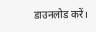डाउनलोड करें।